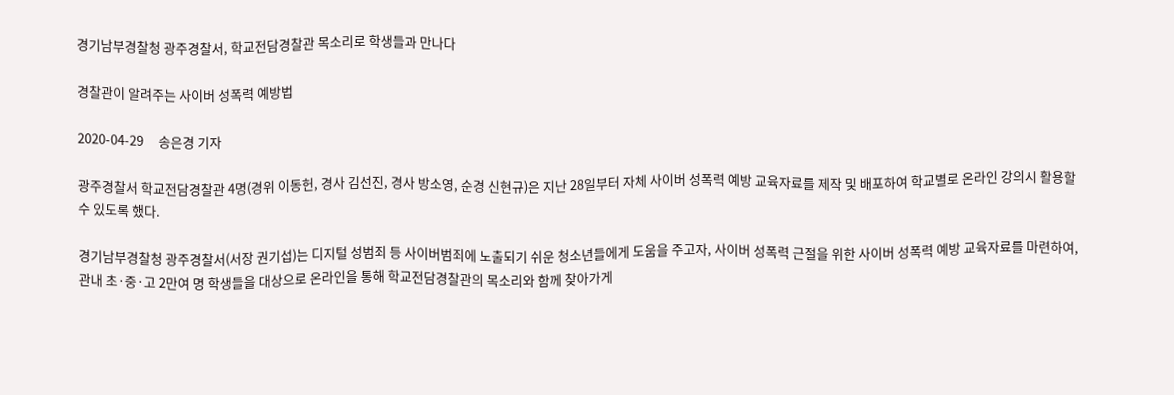경기남부경찰청 광주경찰서, 학교전담경찰관 목소리로 학생들과 만나다

경찰관이 알려주는 사이버 성폭력 예방법

2020-04-29     송은경 기자

광주경찰서 학교전담경찰관 4명(경위 이동헌, 경사 김선진, 경사 방소영, 순경 신현규)은 지난 28일부터 자체 사이버 성폭력 예방 교육자료를 제작 및 배포하여 학교별로 온라인 강의시 활용할 수 있도록 했다.

경기남부경찰청 광주경찰서(서장 권기섭)는 디지털 성범죄 등 사이버범죄에 노출되기 쉬운 청소년들에게 도움을 주고자, 사이버 성폭력 근절을 위한 사이버 성폭력 예방 교육자료를 마련하여, 관내 초·중·고 2만여 명 학생들을 대상으로 온라인을 통해 학교전담경찰관의 목소리와 함께 찾아가게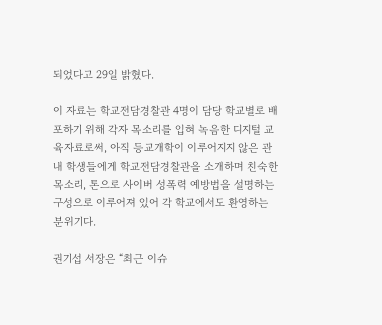되었다고 29일 밝혔다.

이 자료는 학교전담경찰관 4명이 담당 학교별로 배포하기 위해 각자 목소리를 입혀 녹음한 디지털 교육자료로써, 아직 등교개학이 이루어지지 않은 관내 학생들에게 학교전담경찰관을 소개하며 친숙한 목소리, 톤으로 사이버 성폭력 예방법을 설명하는 구성으로 이루어져 있어 각 학교에서도 환영하는 분위기다.

권기섭 서장은 “최근 이슈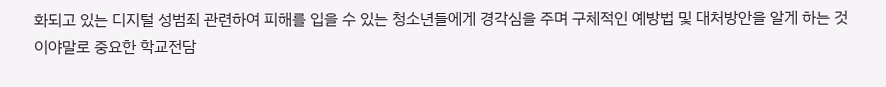화되고 있는 디지털 성범죄 관련하여 피해를 입을 수 있는 청소년들에게 경각심을 주며 구체적인 예방법 및 대처방안을 알게 하는 것이야말로 중요한 학교전담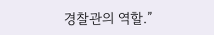경찰관의 역할.”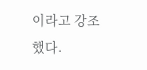이라고 강조했다.